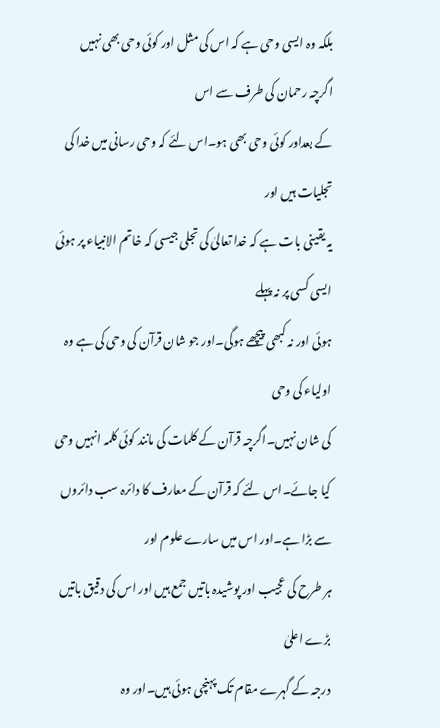بلکہ وہ ایسی وحی ہے کہ اس کی مثل اور کوئی وحی بھی نہیں اگرچہ رحمان کی طرف سے اس
کے بعداور کوئی وحی بھی ہو۔اس لئے کہ وحی رسانی میں خدا کی تجلیات ہیں اور
یہ یقینی بات ہے کہ خدا تعالیٰ کی تجلی جیسی کہ خاتم الانبیاء پر ہوئی ایسی کسی پر نہ پہلے
ہوئی اور نہ کبھی پیچھے ہوگی۔اور جو شان قرآن کی وحی کی ہے وہ اولیاء کی وحی
کی شان نہیں۔اگرچہ قرآن کے کلمات کی مانند کوئی کلمہ انہیں وحی کیا جائے۔اس لئے کہ قرآن کے معارف کا دائرہ سب دائروں سے بڑا ہے۔اور اس میں سارے علوم اور
ہر طرح کی عجیب اور پوشیدہ باتیں جمع ہیں اور اس کی دقیق باتیں بڑے اعلیٰ
درجہ کے گہرے مقام تک پہنچی ہوئی ہیں۔اور وہ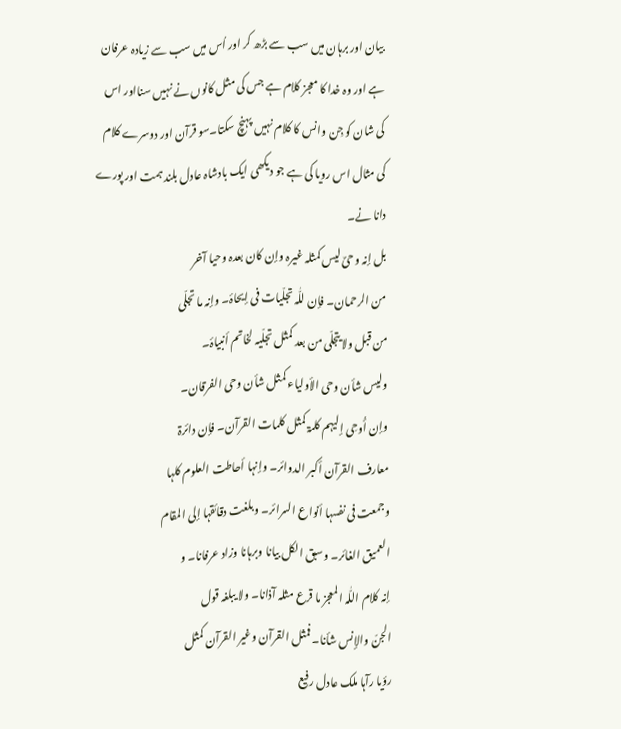بیان اور برہان میں سب سے بڑھ کر اور اُس میں سب سے زیادہ عرفان ہے اور وہ خدا کا معجز کلام ہے جس کی مثل کانوں نے نہیں سنااور اس کی شان کو جِن وانس کا کلام نہیں پہنچ سکتا۔سو قرآن اور دوسرے کلام کی مثال اس رویا کی ہے جو دیکھی ایک بادشاہ عادل بلند ہمت اور پورے دانا نے۔
بل إنہ وحیٌ لیس کمثلہ غیرہ وإن کان بعدہ وحیا آخر
من الرحمان۔ فإن للّٰہ تجلّیات فی إیحاۂ۔ وإنہ ما تجلّی
من قبل ولا یتجلّی من بعد کمثل تجلّیہ لخاتم أنبیاۂ۔
ولیس شأن وحی الأولیاء کمثل شأن وحی الفرقان۔
وإن أُوحِی إلیہم کلمۃ کمثل کلمات القرآن۔ فإن دائرۃ
معارف القرآن أکبر الدوائر۔ وإنہا أحاطت العلوم کلہا
وجمعت فی نفسہا أنواع السرائر۔ وبلغت دقائقہا إلی المقام
العمیق الغائر۔ وسبق الکل بیانا وبرہانا وزاد عرفانا۔ و
إنہ کلام اللّٰہ المعجز ما قرع مثلہ آذانا۔ ولا یبلغہ قول
الجنّ والإنس شأنا۔ فمثل القرآن وغیر القرآن کمثل
رؤیا رآہا ملک عادل رفیع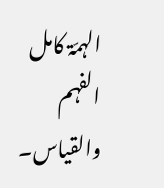الہمّۃ کامل الفہم والقیاس۔